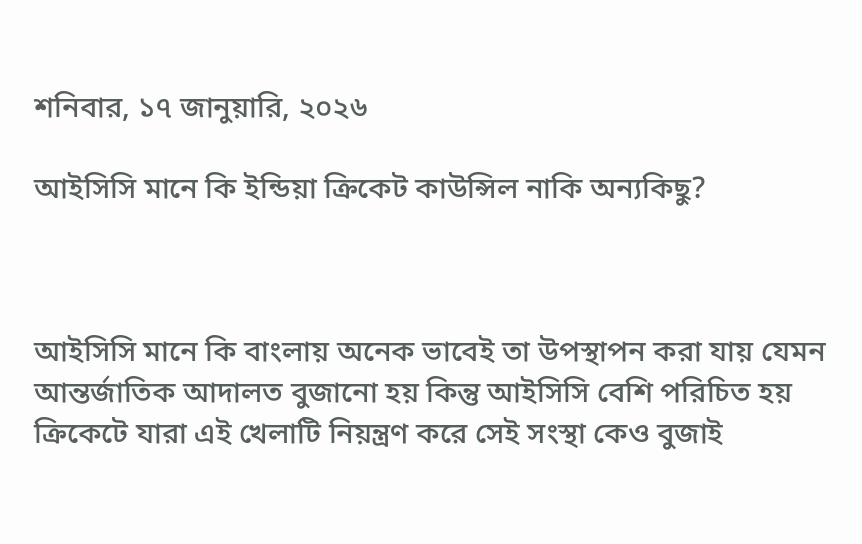শনিবার, ১৭ জানুয়ারি, ২০২৬

আইসিসি মানে কি ইন্ডিয়া ক্রিকেট কাউন্সিল নাকি অন্যকিছু?



আইসিসি মানে কি বাংলায় অনেক ভাবেই তা উপস্থাপন করা যায় যেমন আন্তর্জাতিক আদালত বুজানো হয় কিন্তু আইসিসি বেশি পরিচিত হয় ক্রিকেটে যারা এই খেলাটি নিয়ন্ত্রণ করে সেই সংস্থা কেও বুজাই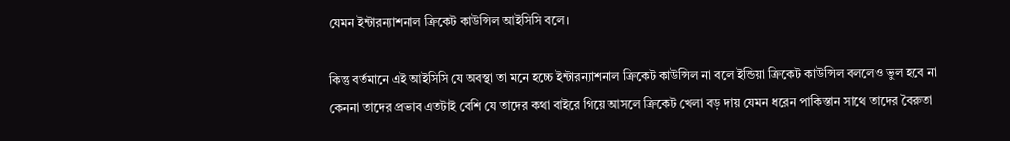যেমন ইন্টারন্যাশনাল ক্রিকেট কাউন্সিল আইসিসি বলে।

কিন্তু বর্তমানে এই আইসিসি যে অবস্থা তা মনে হচ্চে ইন্টারন্যাশনাল ক্রিকেট কাউন্সিল না বলে ইন্ডিয়া ক্রিকেট কাউন্সিল বললেও ভুল হবে না কেননা তাদের প্রভাব এতটাই বেশি যে তাদের কথা বাইরে গিয়ে আসলে ক্রিকেট খেলা বড় দায় যেমন ধরেন পাকিস্তান সাথে তাদের বৈরুতা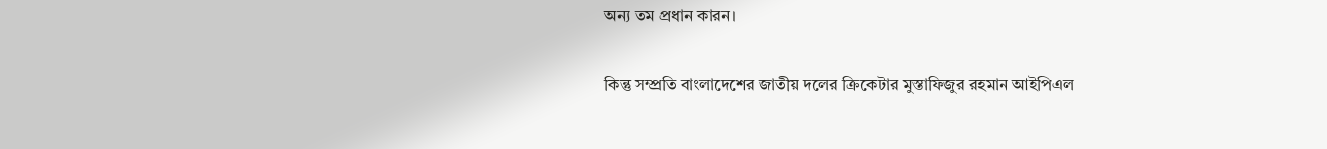অন্য তম প্রধান কারন।

কিন্তু সম্প্রতি বাংলাদেশের জাতীয় দলের ক্রিকেটার মুস্তাফিজুর রহমান আইপিএল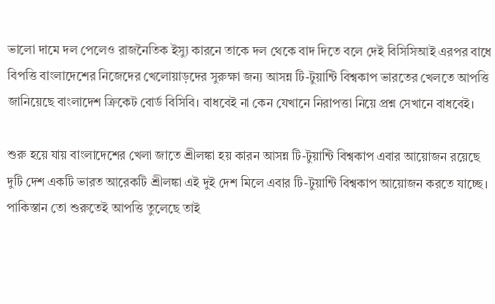ভালো দামে দল পেলেও রাজনৈতিক ইস্যু কারনে তাকে দল থেকে বাদ দিতে বলে দেই বিসিসিআই এরপর বাধে বিপত্তি বাংলাদেশের নিজেদের খেলোয়াড়দের সুরুক্ষা জন্য আসন্ন টি-টুয়ান্টি বিশ্বকাপ ভারতের খেলতে আপত্তি জানিয়েছে বাংলাদেশ ক্রিকেট বোর্ড বিসিবি। বাধবেই না কেন যেখানে নিরাপত্তা নিয়ে প্রশ্ন সেখানে বাধবেই।

শুরু হয়ে যায় বাংলাদেশের খেলা জাতে শ্রীলঙ্কা হয় কারন আসন্ন টি-টুয়ান্টি বিশ্বকাপ এবার আয়োজন রয়েছে দুটি দেশ একটি ভারত আরেকটি শ্রীলঙ্কা এই দুই দেশ মিলে এবার টি-টুয়ান্টি বিশ্বকাপ আয়োজন করতে যাচ্ছে। পাকিস্তান তো শুরুতেই আপত্তি তুলেছে তাই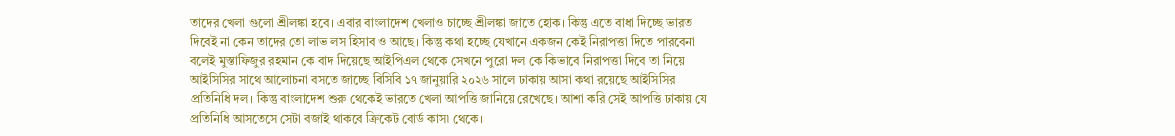তাদের খেলা গুলো শ্রীলঙ্কা হবে। এবার বাংলাদেশ খেলাও চাচ্ছে শ্রীলঙ্কা জাতে হোক। কিন্তু এতে বাধা দিচ্ছে ভারত দিবেই না কেন তাদের তো লাভ লস হিসাব ও আছে। কিন্তু কথা হচ্ছে যেখানে একজন কেই নিরাপত্তা দিতে পারবেনা বলেই মুস্তাফিজুর রহমান কে বাদ দিয়েছে আইপিএল থেকে সেখনে পুরো দল কে কিভাবে নিরাপত্তা দিবে তা নিয়ে আইসিসির সাথে আলোচনা বসতে জাচ্ছে বিসিবি ১৭ জানুয়ারি ২০২৬ সালে ঢাকায় আসা কথা রয়েছে আইসিসির প্রতিনিধি দল। কিন্তু বাংলাদেশ শুরু থেকেই ভারতে খেলা আপত্তি জানিয়ে রেখেছে। আশা করি সেই আপত্তি ঢাকায় যে প্রতিনিধি আসতেসে সেটা বজাই থাকবে ক্রিকেট বোর্ড কাস৷ থেকে।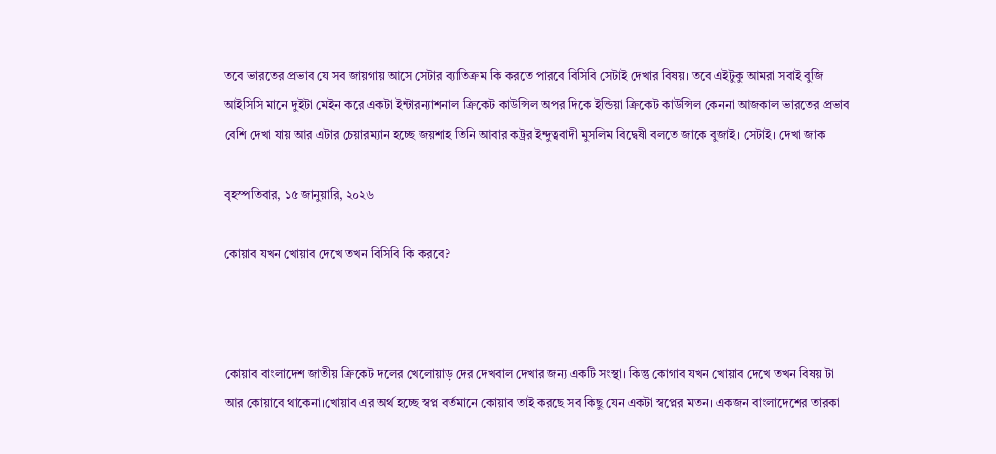তবে ভারতের প্রভাব যে সব জায়গায় আসে সেটার ব্যাতিক্রম কি করতে পারবে বিসিবি সেটাই দেখার বিষয়। তবে এইটুকু আমরা সবাই বুজি আইসিসি মানে দুইটা মেইন করে একটা ইন্টারন্যাশনাল ক্রিকেট কাউন্সিল অপর দিকে ইন্ডিয়া ক্রিকেট কাউন্সিল কেননা আজকাল ভারতের প্রভাব বেশি দেখা যায় আর এটার চেয়ারম্যান হচ্ছে জয়শাহ তিনি আবার কট্রর ইন্দুত্ববাদী মুসলিম বিদ্বেষী বলতে জাকে বুজাই। সেটাই। দেখা জাক

বৃহস্পতিবার, ১৫ জানুয়ারি, ২০২৬

কোয়াব যখন খোয়াব দেখে তখন বিসিবি কি করবে?



কোয়াব বাংলাদেশ জাতীয় ক্রিকেট দলের খেলোয়াড় দের দেখবাল দেখার জন্য একটি সংস্থা। কিন্তু কোগাব যখন খোয়াব দেখে তখন বিষয় টা আর কোয়াবে থাকেনা।খোয়াব এর অর্থ হচ্ছে স্বপ্ন বর্তমানে কোয়াব তাই করছে সব কিছু যেন একটা স্বপ্নের মতন। একজন বাংলাদেশের তারকা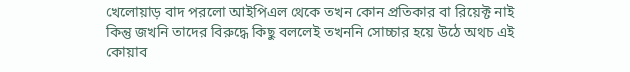খেলোয়াড় বাদ পরলো আইপিএল থেকে তখন কোন প্রতিকার বা রিয়েক্ট নাই কিন্তু জখনি তাদের বিরুদ্ধে কিছু বললেই তখননি সোচ্চার হয়ে উঠে অথচ এই কোয়াব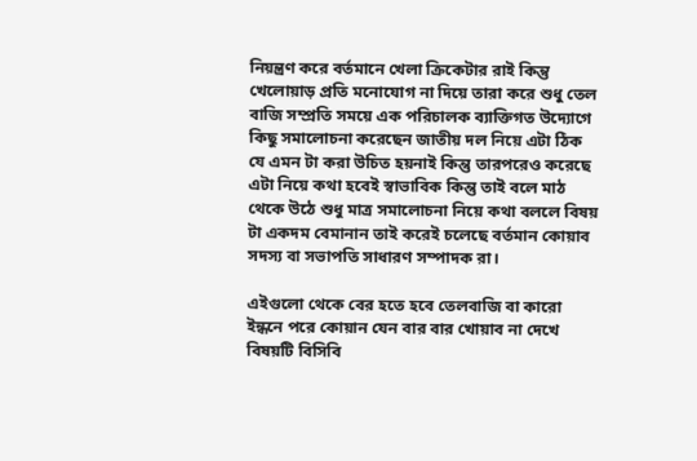নিয়ন্ত্রণ করে বর্তমানে খেলা ক্রিকেটার রাই কিন্তু খেলোয়াড় প্রতি মনোযোগ না দিয়ে তারা করে শুধু তেল বাজি সম্প্রতি সময়ে এক পরিচালক ব্যাক্তিগত উদ্যোগে কিছু সমালোচনা করেছেন জাতীয় দল নিয়ে এটা ঠিক যে এমন টা করা উচিত হয়নাই কিন্তু তারপরেও করেছে এটা নিয়ে কথা হবেই স্বাভাবিক কিন্তু তাই বলে মাঠ থেকে উঠে শুধু মাত্র সমালোচনা নিয়ে কথা বললে বিষয় টা একদম বেমানান তাই করেই চলেছে বর্তমান কোয়াব সদস্য বা সভাপতি সাধারণ সম্পাদক রা।

এইগুলো থেকে বের হতে হবে তেলবাজি বা কারো ইন্ধনে পরে কোয়ান যেন বার বার খোয়াব না দেখে বিষয়টি বিসিবি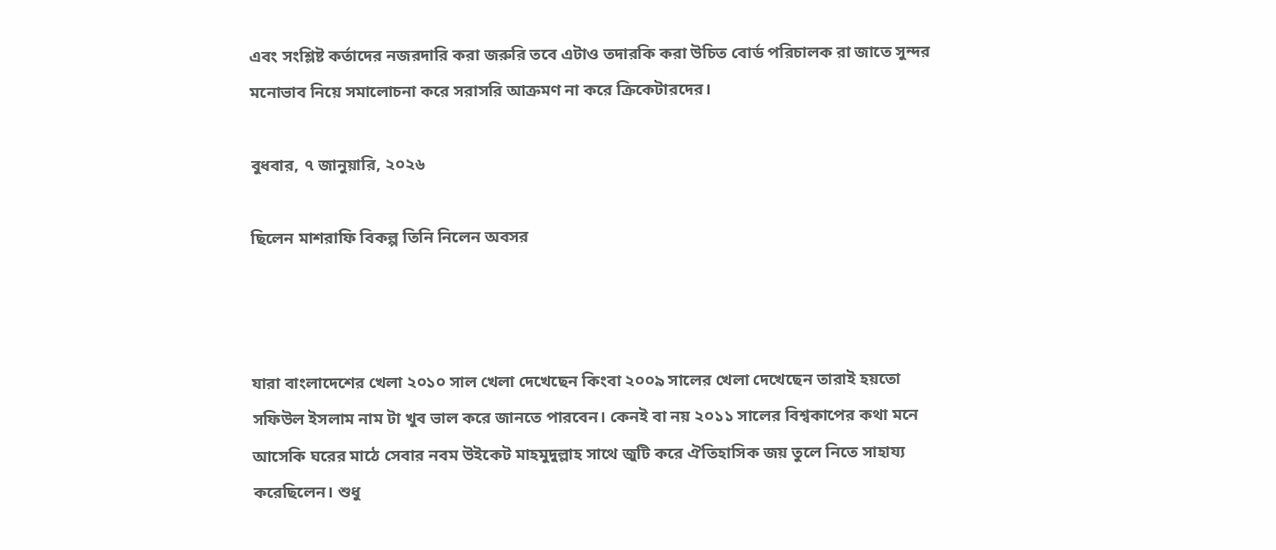এবং সংশ্লিষ্ট কর্তাদের নজরদারি করা জরুরি তবে এটাও তদারকি করা উচিত বোর্ড পরিচালক রা জাতে সুন্দর মনোভাব নিয়ে সমালোচনা করে সরাসরি আক্রমণ না করে ক্রিকেটারদের।

বুধবার, ৭ জানুয়ারি, ২০২৬

ছিলেন মাশরাফি বিকল্প তিনি নিলেন অবসর



যারা বাংলাদেশের খেলা ২০১০ সাল খেলা দেখেছেন কিংবা ২০০৯ সালের খেলা দেখেছেন তারাই হয়তো সফিউল ইসলাম নাম টা খুব ভাল করে জানতে পারবেন। কেনই বা নয় ২০১১ সালের বিশ্বকাপের কথা মনে আসেকি ঘরের মাঠে সেবার নবম উইকেট মাহমুদুল্লাহ সাথে জুটি করে ঐতিহাসিক জয় তুলে নিতে সাহায্য করেছিলেন। শুধু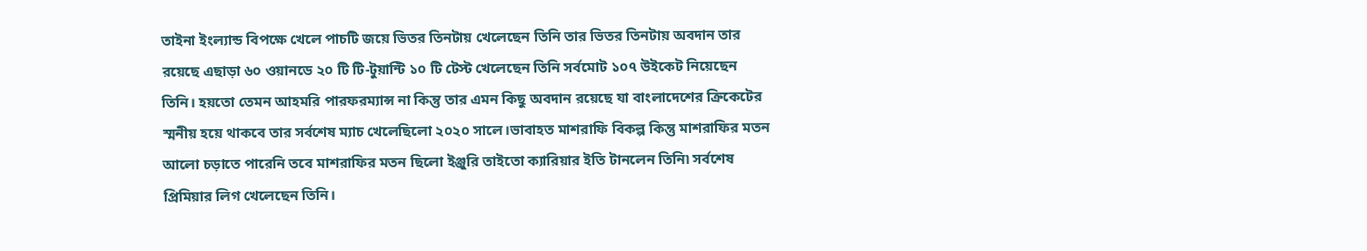তাইনা ইংল্যান্ড বিপক্ষে খেলে পাচটি জয়ে ভিতর তিনটায় খেলেছেন তিনি তার ভিতর তিনটায় অবদান তার রয়েছে এছাড়া ৬০ ওয়ানডে ২০ টি টি-টুয়ান্টি ১০ টি টেস্ট খেলেছেন তিনি সর্বমোট ১০৭ উইকেট নিয়েছেন তিনি। হয়তো তেমন আহমরি পারফরম্যান্স না কিন্তু তার এমন কিছু অবদান রয়েছে যা বাংলাদেশের ক্রিকেটের স্মনীয় হয়ে থাকবে তার সর্বশেষ ম্যাচ খেলেছিলো ২০২০ সালে।ভাবাহত মাশরাফি বিকল্প কিন্তু মাশরাফির মতন আলো চড়াতে পারেনি তবে মাশরাফির মতন ছিলো ইঞ্জুরি তাইতো ক্যারিয়ার ইতি টানলেন তিনি৷ সর্বশেষ প্রিমিয়ার লিগ খেলেছেন তিনি।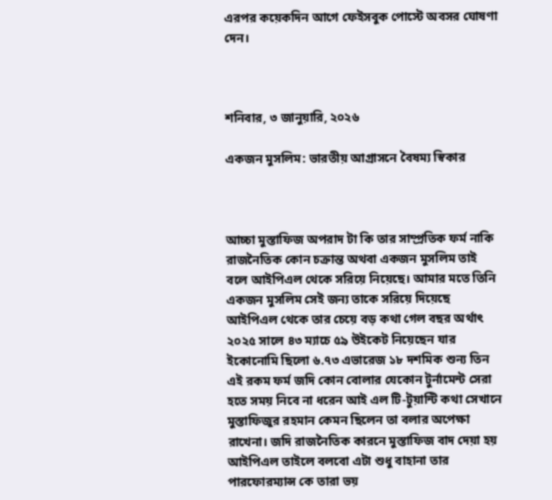এরপর কয়েকদিন আগে ফেইসবুক পোস্টে অবসর ঘোষণা দেন।



শনিবার, ৩ জানুয়ারি, ২০২৬

একজন মুসলিম: ভারতীয় আগ্রাসনে বৈষম্য স্বিকার



আচ্চা মুস্তাফিজ অপরাদ টা কি তার সাম্প্রতিক ফর্ম নাকি রাজনৈতিক কোন চক্রান্ত অথবা একজন মুসলিম তাই বলে আইপিএল থেকে সরিয়ে নিয়েছে। আমার মতে তিনি একজন মুসলিম সেই জন্য তাকে সরিয়ে দিয়েছে আইপিএল থেকে তার চেয়ে বড় কথা গেল বছর অর্থাৎ ২০২৫ সালে ৪৩ ম্যাচে ৫৯ উইকেট নিয়েছেন যার ইকোনোমি ছিলো ৬.৭৩ এভারেজ ১৮ দশমিক শুন্য তিন এই রকম ফর্ম জদি কোন বোলার যেকোন টুর্নামেন্ট সেরা হতে সময় নিবে না ধরেন আই এল টি-টুয়ান্টি কথা সেখানে মুস্তাফিজুর রহমান কেমন ছিলেন তা বলার অপেক্ষা রাখেনা। জদি রাজনৈতিক কারনে মুস্তাফিজ বাদ দেয়া হয় আইপিএল তাইলে বলবো এটা শুধু বাহানা তার পারফোরম্যান্স কে তারা ভয়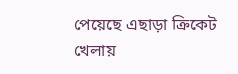পেয়েছে এছাড়া ক্রিকেট খেলায়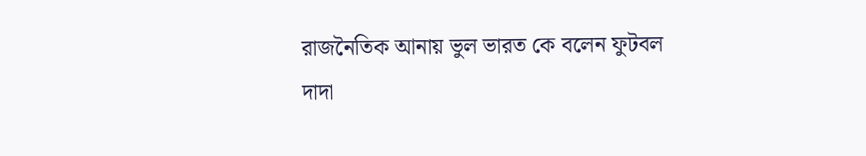রাজনৈতিক আনায় ভুল ভারত কে বলেন ফুটবল দাদা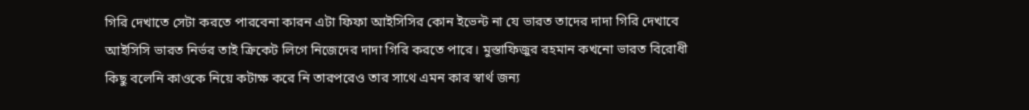গিরি দেখাতে সেটা করতে পারবেনা কারন এটা ফিফা আইসিসির কোন ইভেন্ট না যে ভারত তাদের দাদা গিরি দেখাবে আইসিসি ভারত নির্ভর তাই ক্রিকেট লিগে নিজেদের দাদা গিরি করতে পারে। মুস্তাফিজুর রহমান কখনো ভারত বিরোধী কিছু বলেনি কাওকে নিয়ে কটাক্ষ করে নি তারপরেও তার সাথে এমন কার স্বার্থ জন্য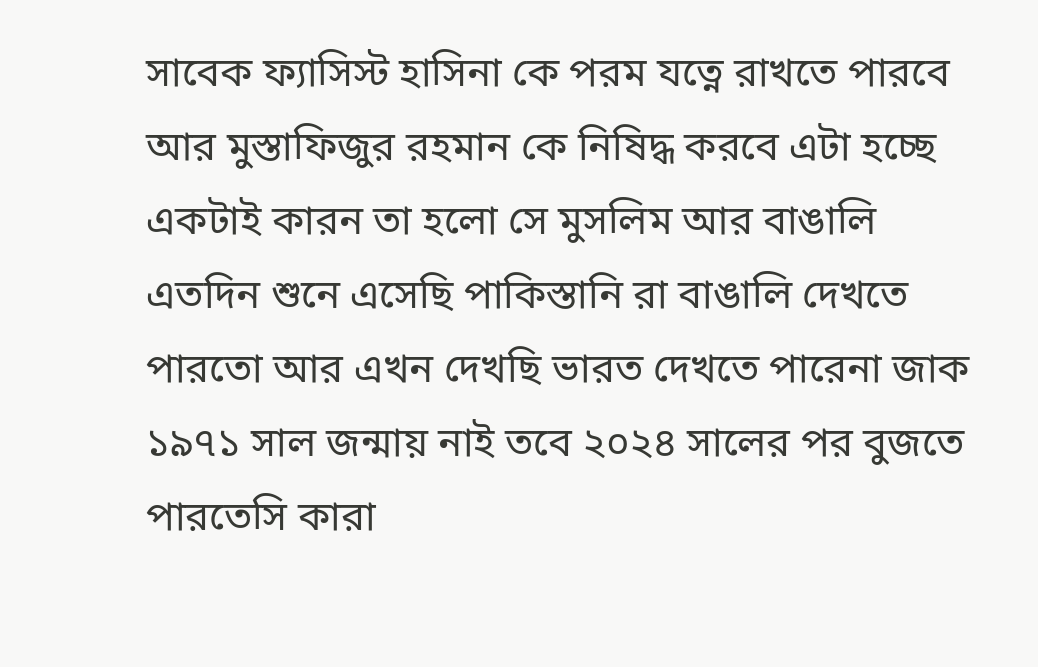সাবেক ফ্যাসিস্ট হাসিনা কে পরম যত্নে রাখতে পারবে আর মুস্তাফিজুর রহমান কে নিষিদ্ধ করবে এটা হচ্ছে একটাই কারন তা হলো সে মুসলিম আর বাঙালি এতদিন শুনে এসেছি পাকিস্তানি রা বাঙালি দেখতে পারতো আর এখন দেখছি ভারত দেখতে পারেনা জাক ১৯৭১ সাল জন্মায় নাই তবে ২০২৪ সালের পর বুজতে পারতেসি কারা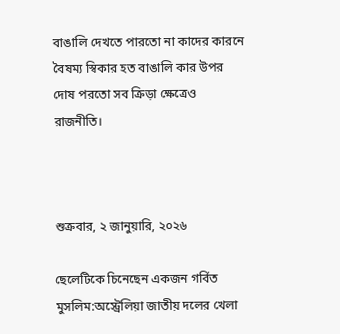বাঙালি দেখতে পারতো না কাদের কারনে বৈষম্য স্বিকার হত বাঙালি কার উপর দোষ পরতো সব ক্রিড়া ক্ষেত্রেও রাজনীতি।



শুক্রবার, ২ জানুয়ারি, ২০২৬

ছেলেটিকে চিনেছেন একজন গর্বিত মুসলিম:অস্ট্রেলিয়া জাতীয় দলের খেলা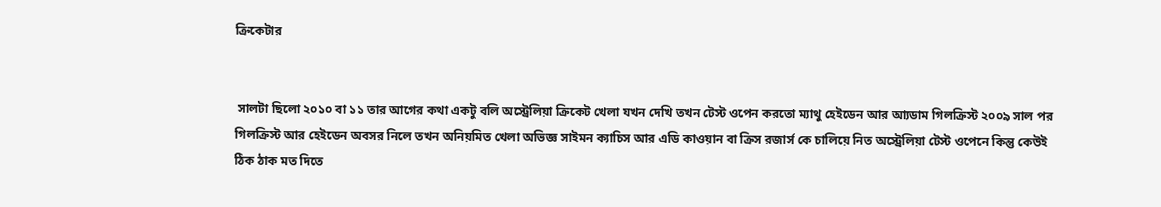ক্রিকেটার


 সালটা ছিলো ২০১০ বা ১১ তার আগের কথা একটু বলি অস্ট্রেলিয়া ক্রিকেট খেলা যখন দেখি তখন টেস্ট ওপেন করতো ম্যাথু হেইডেন আর আ্যডাম গিলক্রিস্ট ২০০৯ সাল পর গিলক্রিস্ট আর হেইডেন অবসর নিলে তখন অনিয়মিত খেলা অভিজ্ঞ সাইমন ক্যাচিস আর এডি কাওয়ান বা ক্রিস রজার্স কে চালিয়ে নিত অস্ট্রেলিয়া টেস্ট ওপেনে কিন্তু কেউই ঠিক ঠাক মত দিতে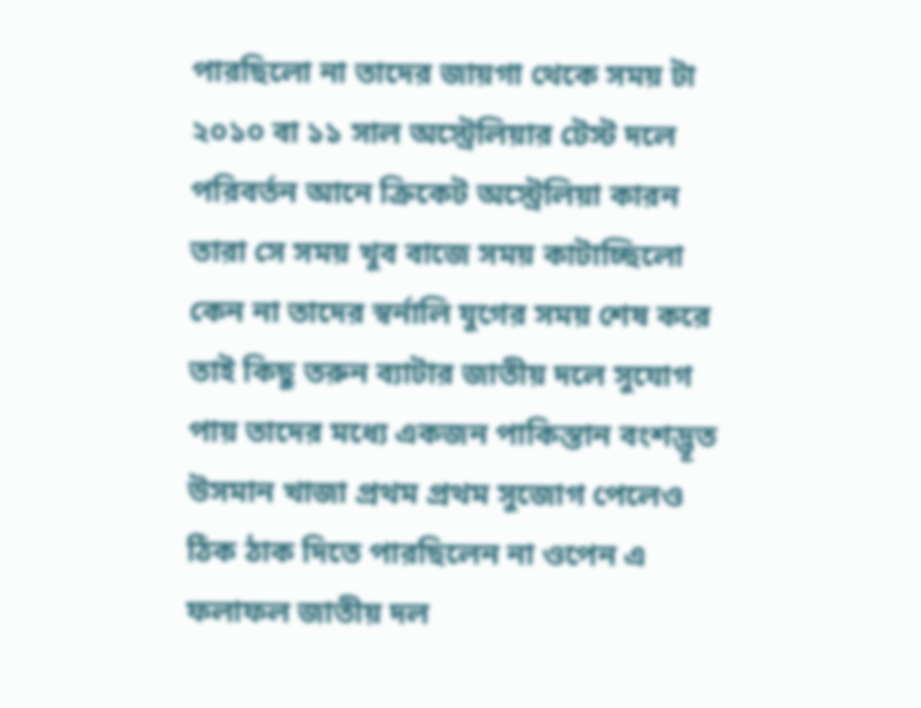পারছিলো না তাদের জায়গা থেকে সময় টা ২০১০ বা ১১ সাল অস্ট্রেলিয়ার টেস্ট দলে পরিবর্তন আনে ক্রিকেট অস্ট্রেলিয়া কারন তারা সে সময় খুব বাজে সময় কাটাচ্ছিলো কেন না তাদের স্বর্নালি যুগের সময় শেষ করে তাই কিছু তরুন ব্যাটার জাতীয় দলে সুযোগ পায় তাদের মধ্যে একজন পাকিস্তান বংশদ্ভূত উসমান খাজা প্রথম প্রথম সুজোগ পেলেও ঠিক ঠাক দিতে পারছিলেন না ওপেন এ ফলাফল জাতীয় দল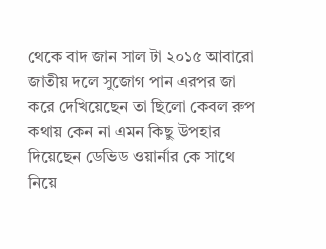থেকে বাদ জান সাল টা ২০১৫ আবারো জাতীয় দলে সুজোগ পান এরপর জা করে দেখিয়েছেন তা ছিলো কেবল রুপ কথায় কেন না এমন কিছু উপহার দিয়েছেন ডেভিড ওয়ার্নার কে সাথে নিয়ে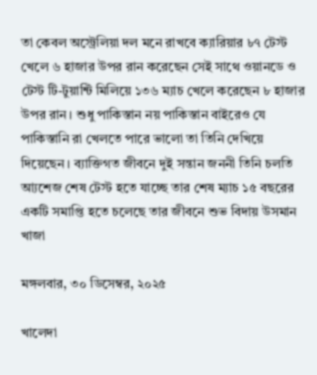তা কেবল অস্ট্রেলিয়া দল মনে রাখবে ক্যারিয়ার ৮৭ টেস্ট খেলে ৬ হাজার উপর রান করেছেন সেই সাথে ওয়ানডে ও টেস্ট টি-টুয়ান্টি মিলিয়ে ১৩৬ ম্যাচ খেলে করেছেন ৮ হাজার উপর রান। শুধু পাকিস্তান নয় পাকিস্তান বাইরেও যে পাকিস্তানি রা খেলতে পারে ভালো তা তিনি দেখিয়ে দিয়েছেন। ব্যাক্তিগত জীবনে দুই সন্তান জননী তিনি চলতি আ্যশেজ শেষ টেস্ট হতে যাচ্ছে তার শেষ ম্যাচ ১৫ বছরের একটি সমাপ্তি হতে চলেছে তার জীবনে শুভ বিদায় উসমান খাজা

মঙ্গলবার, ৩০ ডিসেম্বর, ২০২৫

খালেদা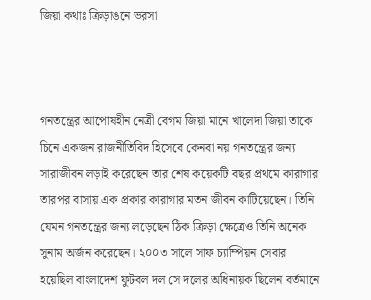জিয়া কথাঃ ক্রিড়াঙনে ভরসা



গনতন্ত্রের আপোষহীন নেত্রী বেগম জিয়া মানে খালেদা জিয়া তাকে চিনে একজন রাজনীতিবিদ হিসেবে কেনবা নয় গনতন্ত্রের জন্য সারাজীবন লড়াই করেছেন তার শেষ কয়েকটি বছর প্রথমে কারাগার তারপর বাসায় এক প্রকার কারাগার মতন জীবন কাটিয়েছেন। তিনি যেমন গনতন্ত্রের জন্য লড়েছেন ঠিক ক্রিড়া ক্ষেত্রেও তিনি অনেক সুনাম অর্জন করেছেন। ২০০৩ সালে সাফ চ্যাম্পিয়ন সেবার হয়েছিল বাংলাদেশ ফুটবল দল সে দলের অধিনায়ক ছিলেন বর্তমানে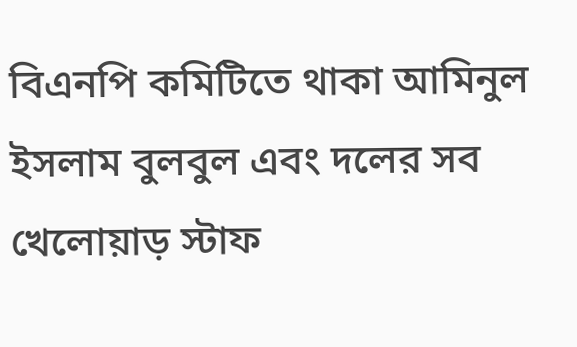বিএনপি কমিটিতে থাকা আমিনুল ইসলাম বুলবুল এবং দলের সব খেলোয়াড় স্টাফ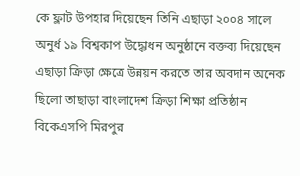কে ফ্লাট উপহার দিয়েছেন তিনি এছাড়া ২০০৪ সালে অনুর্ধ ১৯ বিশ্বকাপ উদ্ধোধন অনুষ্ঠানে বক্তব্য দিয়েছেন এছাড়া ক্রিড়া ক্ষেত্রে উন্নয়ন করতে তার অবদান অনেক ছিলো তাছাড়া বাংলাদেশ ক্রিড়া শিক্ষা প্রতিষ্ঠান বিকেএসপি মিরপুর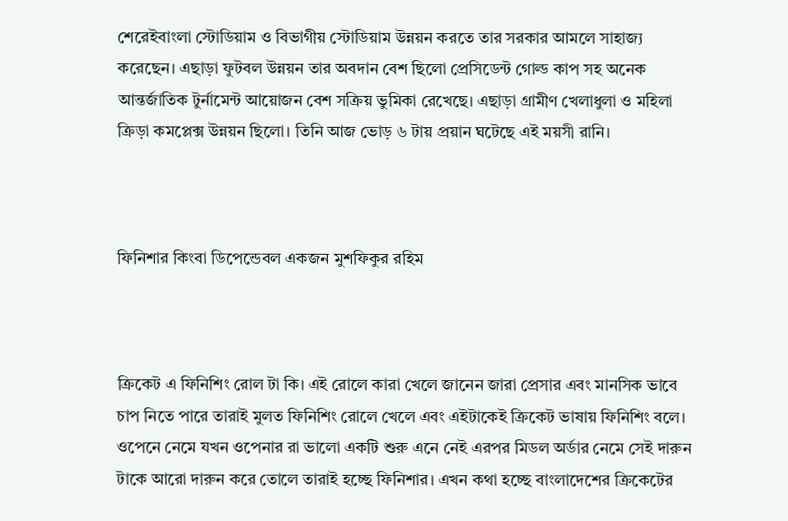শেরেইবাংলা স্টোডিয়াম ও বিভাগীয় স্টোডিয়াম উন্নয়ন করতে তার সরকার আমলে সাহাজ্য করেছেন। এছাড়া ফুটবল উন্নয়ন তার অবদান বেশ ছিলো প্রেসিডেন্ট গোল্ড কাপ সহ অনেক আন্তর্জাতিক টুর্নামেন্ট আয়োজন বেশ সক্রিয় ভুমিকা রেখেছে। এছাড়া গ্রামীণ খেলাধুলা ও মহিলা ক্রিড়া কমপ্লেক্স উন্নয়ন ছিলো। তিনি আজ ভোড় ৬ টায় প্রয়ান ঘটেছে এই ময়সী রানি।



ফিনিশার কিংবা ডিপেন্ডেবল একজন মুশফিকুর রহিম



ক্রিকেট এ ফিনিশিং রোল টা কি। এই রোলে কারা খেলে জানেন জারা প্রেসার এবং মানসিক ভাবে চাপ নিতে পারে তারাই মুলত ফিনিশিং রোলে খেলে এবং এইটাকেই ক্রিকেট ভাষায় ফিনিশিং বলে। ওপেনে নেমে যখন ওপেনার রা ভালো একটি শুরু এনে নেই এরপর মিডল অর্ডার নেমে সেই দারুন টাকে আরো দারুন করে তোলে তারাই হচ্ছে ফিনিশার। এখন কথা হচ্ছে বাংলাদেশের ক্রিকেটের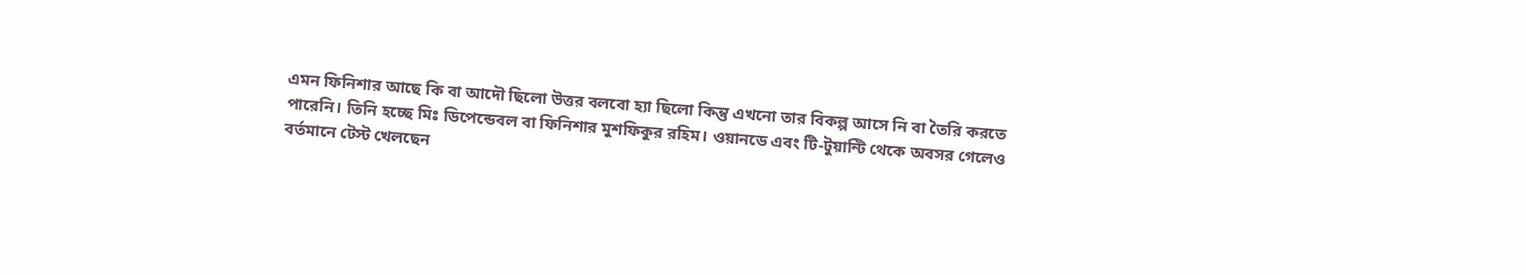এমন ফিনিশার আছে কি বা আদৌ ছিলো উত্তর বলবো হ্যা ছিলো কিন্তু এখনো তার বিকল্প আসে নি বা তৈরি করতে পারেনি। তিনি হচ্ছে মিঃ ডিপেন্ডেবল বা ফিনিশার মুশফিকুর রহিম। ওয়ানডে এবং টি-টুয়ান্টি থেকে অবসর গেলেও বর্তমানে টেস্ট খেলছেন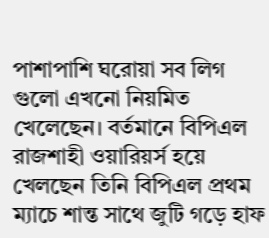পাশাপাশি ঘরোয়া সব লিগ গুলো এখনো নিয়মিত খেলেছেন। বর্তমানে বিপিএল রাজশাহী ওয়ারিয়র্স হয়ে খেলছেন তিনি বিপিএল প্রথম ম্যাচে শান্ত সাথে জুটি গড়ে হাফ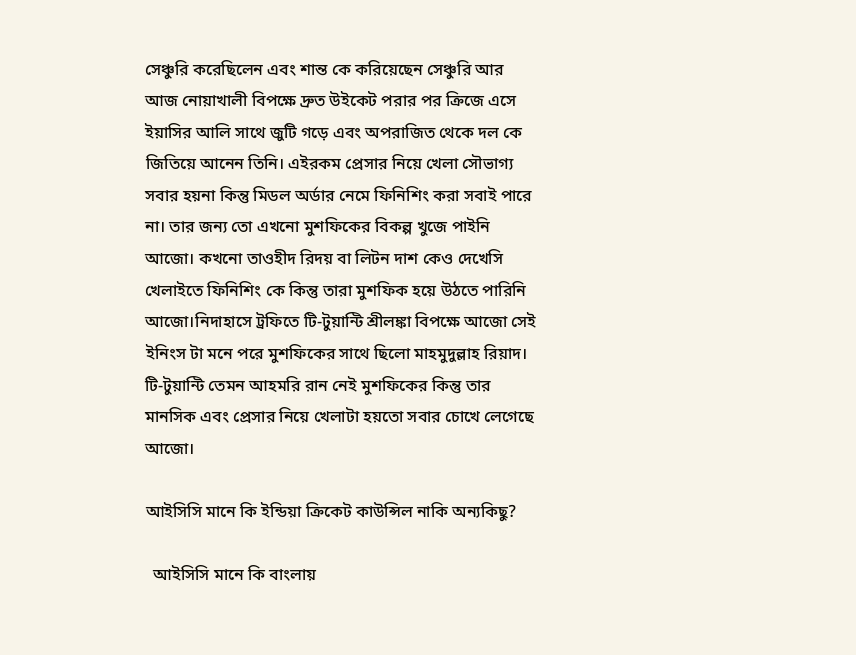সেঞ্চুরি করেছিলেন এবং শান্ত কে করিয়েছেন সেঞ্চুরি আর আজ নোয়াখালী বিপক্ষে দ্রুত উইকেট পরার পর ক্রিজে এসে ইয়াসির আলি সাথে জুটি গড়ে এবং অপরাজিত থেকে দল কে জিতিয়ে আনেন তিনি। এইরকম প্রেসার নিয়ে খেলা সৌভাগ্য সবার হয়না কিন্তু মিডল অর্ডার নেমে ফিনিশিং করা সবাই পারে না। তার জন্য তো এখনো মুশফিকের বিকল্প খুজে পাইনি আজো। কখনো তাওহীদ রিদয় বা লিটন দাশ কেও দেখেসি খেলাইতে ফিনিশিং কে কিন্তু তারা মুশফিক হয়ে উঠতে পারিনি আজো।নিদাহাসে ট্রফিতে টি-টুয়ান্টি শ্রীলঙ্কা বিপক্ষে আজো সেই ইনিংস টা মনে পরে মুশফিকের সাথে ছিলো মাহমুদুল্লাহ রিয়াদ। টি-টুয়ান্টি তেমন আহমরি রান নেই মুশফিকের কিন্তু তার মানসিক এবং প্রেসার নিয়ে খেলাটা হয়তো সবার চোখে লেগেছে আজো।

আইসিসি মানে কি ইন্ডিয়া ক্রিকেট কাউন্সিল নাকি অন্যকিছু?

  আইসিসি মানে কি বাংলায়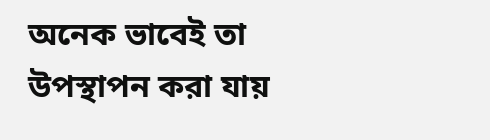অনেক ভাবেই তা উপস্থাপন করা যায়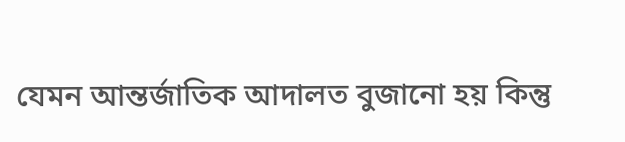যেমন আন্তর্জাতিক আদালত বুজানো হয় কিন্তু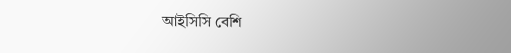আইসিসি বেশি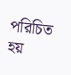পরিচিত হয়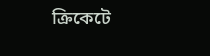ক্রিকেটে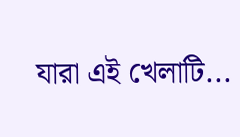যারা এই খেলাটি...